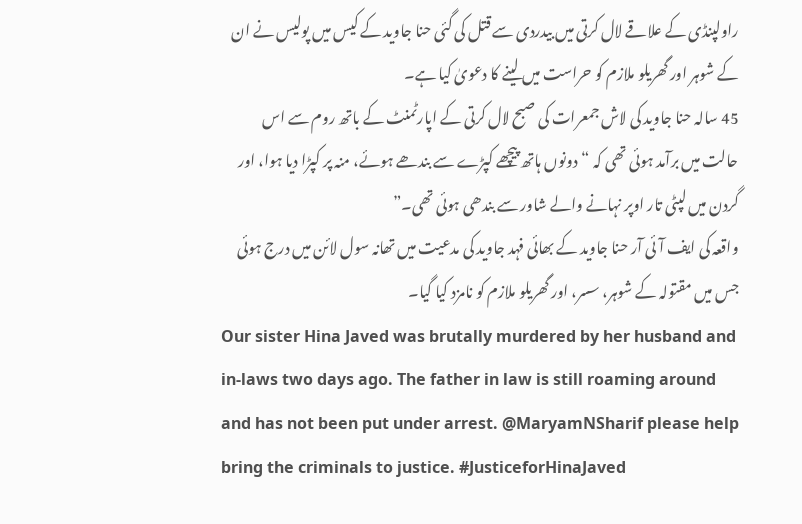راولپنڈی کے علاقے لال کرتی میں بیدردی سے قتل کی گئی حنا جاوید کے کیس میں پولیس نے ان کے شوہر اور گھریلو ملازم کو حراست میں لینے کا دعویٰ کیا ہے۔
45 سالہ حنا جاوید کی لاش جمعرات کی صبح لال کرتی کے اپارٹمنٹ کے باتھ روم سے اس حالت میں برآمد ہوئی تھی کہ “دونوں ہاتھ پیچھے کپڑے سے بندھے ہوئے، منہ پر کپڑا دیا ہوا، اور گردن میں لپٹی تار اوپر نہانے والے شاور سے بندھی ہوئی تھی۔”
واقعہ کی ایف آئی آر حنا جاوید کے بھائی فہد جاوید کی مدعیت میں تھانہ سول لائن میں درج ہوئی جس میں مقتولہ کے شوہر، سسر، اور گھریلو ملازم کو نامزد کیا گیا۔
Our sister Hina Javed was brutally murdered by her husband and in-laws two days ago. The father in law is still roaming around and has not been put under arrest. @MaryamNSharif please help bring the criminals to justice. #JusticeforHinaJaved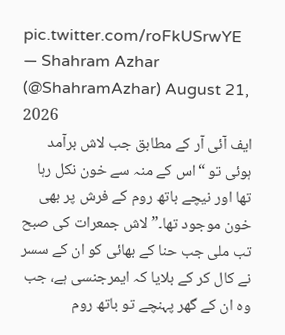pic.twitter.com/roFkUSrwYE
— Shahram Azhar (@ShahramAzhar) August 21, 2026
ایف آئی آر کے مطابق جب لاش برآمد ہوئی تو “اس کے منہ سے خون نکل رہا تھا اور نیچے باتھ روم کے فرش پر بھی خون موجود تھا۔” لاش جمعرات کی صبح تب ملی جب حنا کے بھائی کو ان کے سسر نے کال کر کے بلایا کہ ایمرجنسی ہے، جب وہ ان کے گھر پہنچے تو باتھ روم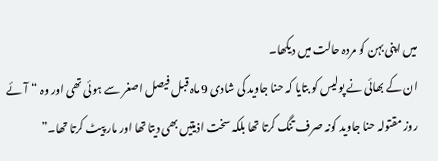میں اپنی بہن کو مردہ حالت میں دیکھا۔
ان کے بھائی نے پولیس کو بتایا کہ حنا جاوید کی شادی 9 ماہ قبل فیصل اصغر سے ہوئی تھی اور وہ “آئے روز مقتولہ حنا جاوید کونہ صرف تنگ کرتا تھا بلکہ سخت اذیتیں بھی دیتا تھا اور مار پیٹ کرتا تھا۔”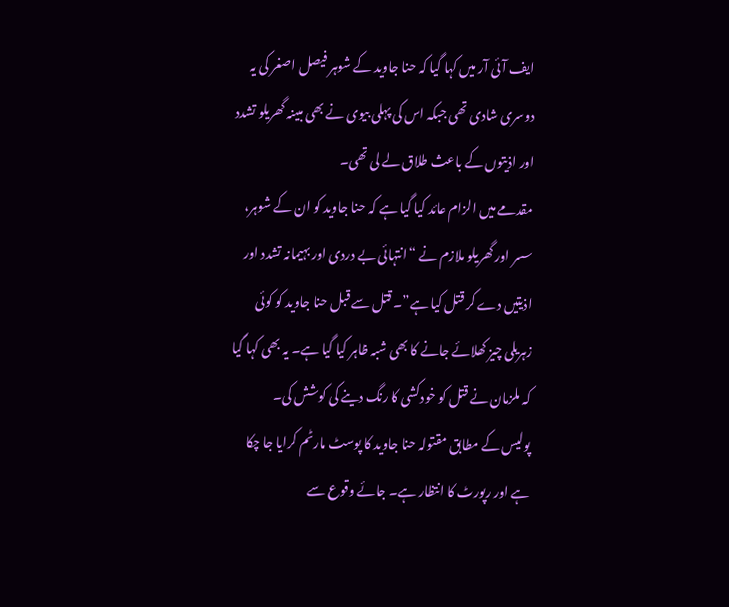ایف آئی آر میں کہا گیا کہ حنا جاوید کے شوہر فیصل اصغر کی یہ دوسری شادی تھی جبکہ اس کی پہلی بیوی نے بھی مبینہ گھریلو تشدد اور اذیتوں کے باعث طلاق لے لی تھی۔
مقدمے میں الزام عائد کیا گیا ہے کہ حنا جاوید کو ان کے شوہر، سسر اور گھریلو ملازم نے “انتہائی بے دردی اور بہیمانہ تشدد اور اذیتیں دے کر قتل کیا ہے”۔ قتل سے قبل حنا جاوید کو کوئی زہریلی چیز کھلائے جانے کا بھی شبہ ظاہر کیا گیا ہے۔ یہ بھی کہا گیا کہ ملزمان نے قتل کو خودکشی کا رنگ دینے کی کوشش کی۔
پولیس کے مطابق مقتولہ حنا جاوید کا پوسٹ مارٹم کرایا جا چکا ہے اور رپورٹ کا انتظار ہے۔ جائے وقوع سے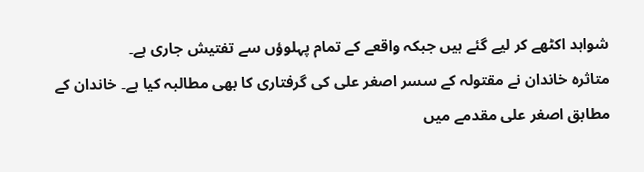شواہد اکٹھے کر لیے گئے ہیں جبکہ واقعے کے تمام پہلوؤں سے تفتیش جاری ہے۔
متاثرہ خاندان نے مقتولہ کے سسر اصغر علی کی گرفتاری کا بھی مطالبہ کیا ہے۔ خاندان کے مطابق اصغر علی مقدمے میں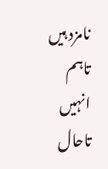نامزد ہیں تاہم انہیں تاحال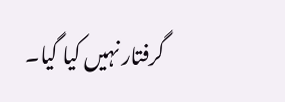گرفتار نہیں کیا گیا۔